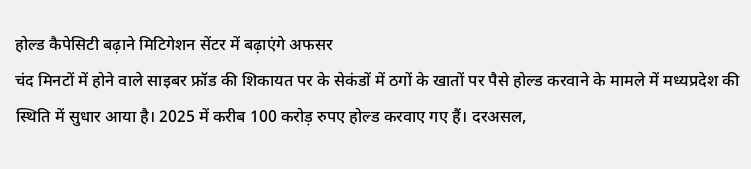होल्ड कैपेसिटी बढ़ाने मिटिगेशन सेंटर में बढ़ाएंगे अफसर
चंद मिनटों में होने वाले साइबर फ्रॉड की शिकायत पर के सेकंडों में ठगों के खातों पर पैसे होल्ड करवाने के मामले में मध्यप्रदेश की स्थिति में सुधार आया है। 2025 में करीब 100 करोड़ रुपए होल्ड करवाए गए हैं। दरअसल,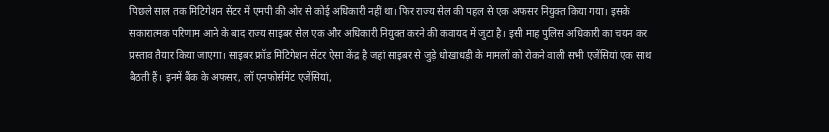पिछले साल तक मिटिगेशन सेंटर में एमपी की ओर से कोई अधिकारी नहीं था। फिर राज्य सेल की पहल से एक अफसर नियुक्त किया गया। इसके सकारात्मक परिणाम आने के बाद राज्य साइबर सेल एक और अधिकारी नियुक्त करने की कवायद में जुटा है। इसी माह पुलिस अधिकारी का चयन कर प्रस्ताव तैयार किया जाएगा। साइबर फ्रॉड मिटिगेशन सेंटर ऐसा केंद्र है जहां साइबर से जुड़े धोखाधड़ी के मामलों को रोकने वाली सभी एजेंसियां एक साथ बैठती हैं। इनमें बैंक के अफसर, लॉ एनफोर्समेंट एजेंसियां,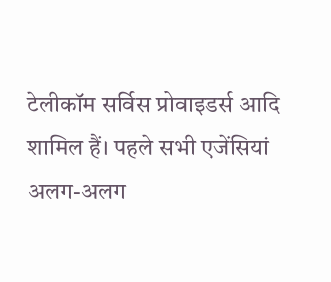टेलीकॉम सर्विस प्रोवाइडर्स आदि शामिल हैं। पहले सभी एजेंसियां अलग-अलग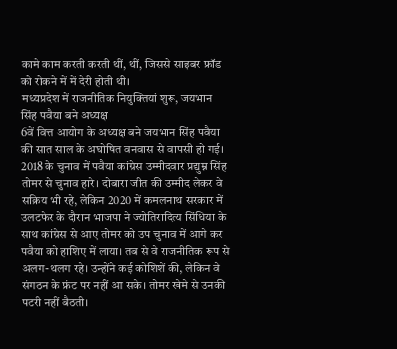कामे काम करती करती थीं, थीं, जिससे साइबर फ्रॉड को रोकने में में देरी होती थी।
मध्यप्रदेश में राजनीतिक नियुक्तियां शुरू, जयभान सिंह पवैया बने अध्यक्ष
6वें वित्त आयोग के अध्यक्ष बने जयभान सिंह पवैया की सात साल के अघोषित वनवास से वापसी हो गई। 2018 के चुनाव में पवैया कांग्रेस उम्मीदवार प्रद्युम्न सिंह तोमर से चुनाव हारे। दोबारा जीत की उम्मीद लेकर वे सक्रिय भी रहे, लेकिन 2020 में कमलनाथ सरकार में उलटफेर के दौरान भाजपा ने ज्योतिरादित्य सिंधिया के साथ कांग्रेस से आए तोमर को उप चुनाव में आगे कर पवैया को हाशिए में लाया। तब से वे राजनीतिक रूप से अलग-थलग रहे। उन्होंने कई कोशिशें की, लेकिन वे संगठन के फ्रंट पर नहीं आ सके। तोमर खेमे से उनकी पटरी नहीं बैठती।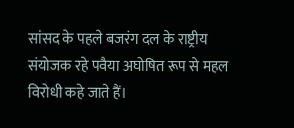सांसद के पहले बजरंग दल के राष्ट्रीय संयोजक रहे पवैया अघोषित रूप से महल विरोधी कहे जाते हैं।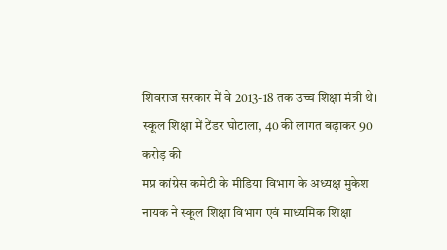शिवराज सरकार में वे 2013-18 तक उच्च शिक्षा मंत्री थे।
स्कूल शिक्षा में टेंडर घोटाला, 40 की लागत बढ़ाकर 90 करोड़ की
मप्र कांग्रेस कमेटी के मीडिया विभाग के अध्यक्ष मुकेश नायक ने स्कूल शिक्षा विभाग एवं माध्यमिक शिक्षा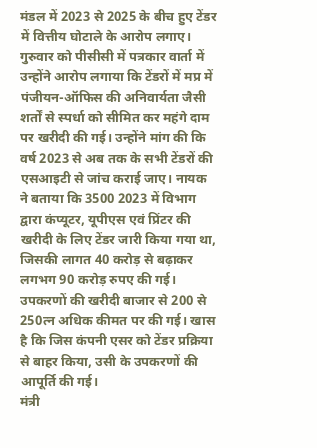मंडल में 2023 से 2025 के बीच हुए टेंडर में वित्तीय घोटाले के आरोप लगाए। गुरुवार को पीसीसी में पत्रकार वार्ता में उन्होंने आरोप लगाया कि टेंडरों में मप्र में पंजीयन-ऑफिस की अनिवार्यता जैसी शर्तों से स्पर्धा को सीमित कर महंगे दाम पर खरीदी की गई। उन्होंने मांग की कि वर्ष 2023 से अब तक के सभी टेंडरों की एसआइटी से जांच कराई जाए। नायक ने बताया कि 3500 2023 में विभाग द्वारा कंप्यूटर, यूपीएस एवं प्रिंटर की खरीदी के लिए टेंडर जारी किया गया था, जिसकी लागत 40 करोड़ से बढ़ाकर लगभग 90 करोड़ रुपए की गई। उपकरणों की खरीदी बाजार से 200 से 250त्न अधिक कीमत पर की गई। खास है कि जिस कंपनी एसर को टेंडर प्रक्रिया से बाहर किया, उसी के उपकरणों की आपूर्ति की गई।
मंत्री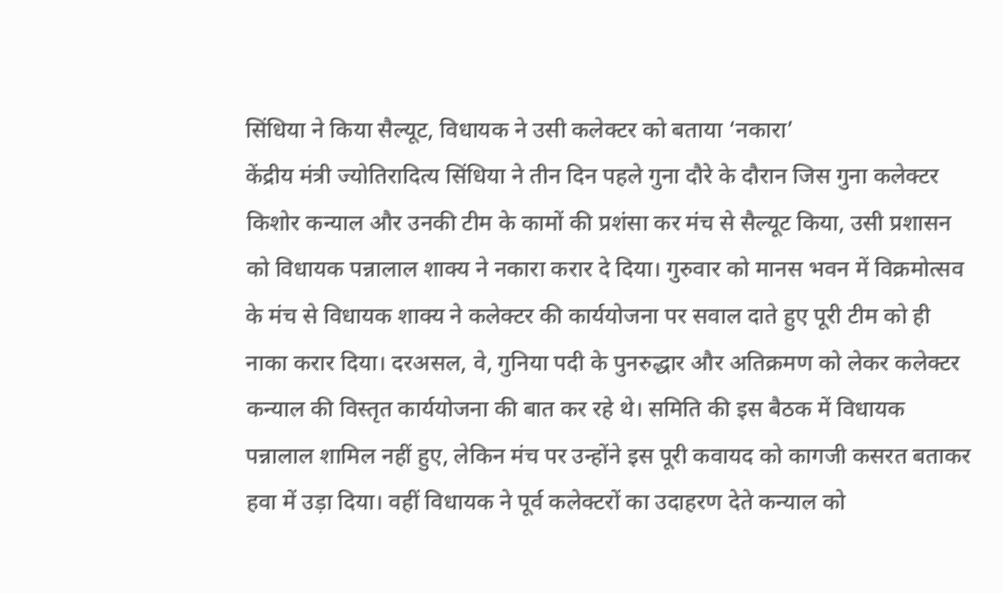सिंधिया ने किया सैल्यूट, विधायक ने उसी कलेक्टर को बताया ‘नकारा’
केंद्रीय मंत्री ज्योतिरादित्य सिंधिया ने तीन दिन पहले गुना दौरे के दौरान जिस गुना कलेक्टर किशोर कन्याल और उनकी टीम के कामों की प्रशंसा कर मंच से सैल्यूट किया, उसी प्रशासन को विधायक पन्नालाल शाक्य ने नकारा करार दे दिया। गुरुवार को मानस भवन में विक्रमोत्सव के मंच से विधायक शाक्य ने कलेक्टर की कार्ययोजना पर सवाल दाते हुए पूरी टीम को ही नाका करार दिया। दरअसल, वे, गुनिया पदी के पुनरुद्धार और अतिक्रमण को लेकर कलेक्टर कन्याल की विस्तृत कार्ययोजना की बात कर रहे थे। समिति की इस बैठक में विधायक पन्नालाल शामिल नहीं हुए, लेकिन मंच पर उन्होंने इस पूरी कवायद को कागजी कसरत बताकर हवा में उड़ा दिया। वहीं विधायक ने पूर्व कलेक्टरों का उदाहरण देते कन्याल को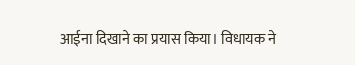आईना दिखाने का प्रयास किया। विधायक ने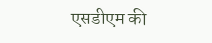एसडीएम की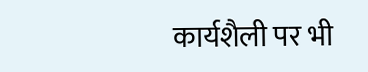कार्यशैली पर भी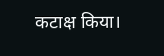कटाक्ष किया।